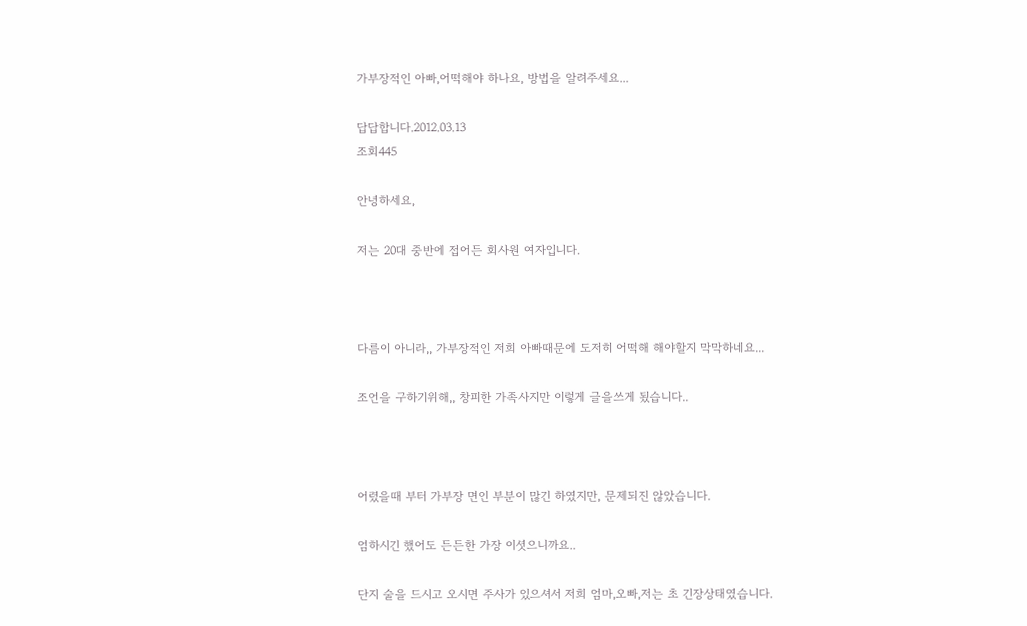가부장적인 아빠,어떡해야 하나요, 방법을 알려주세요...

답답합니다.2012.03.13
조회445

안녕하세요,

저는 20대 중반에 접어든 회사원 여자입니다.



다름이 아니라,, 가부장적인 저희 아빠때문에 도저히 어떡해 해야할지 막막하네요...

조언을 구하기위해,, 창피한 가족사지만 이렇게 글을쓰게 됬습니다..



어렸을때 부터 가부장 면인 부분이 많긴 하였지만, 문제되진 않았습니다.

엄하시긴 했어도 든든한 가장 이셧으니까요..

단지 술을 드시고 오시면 주사가 있으셔서 저희 엄마,오빠,저는 초 긴장상태였습니다.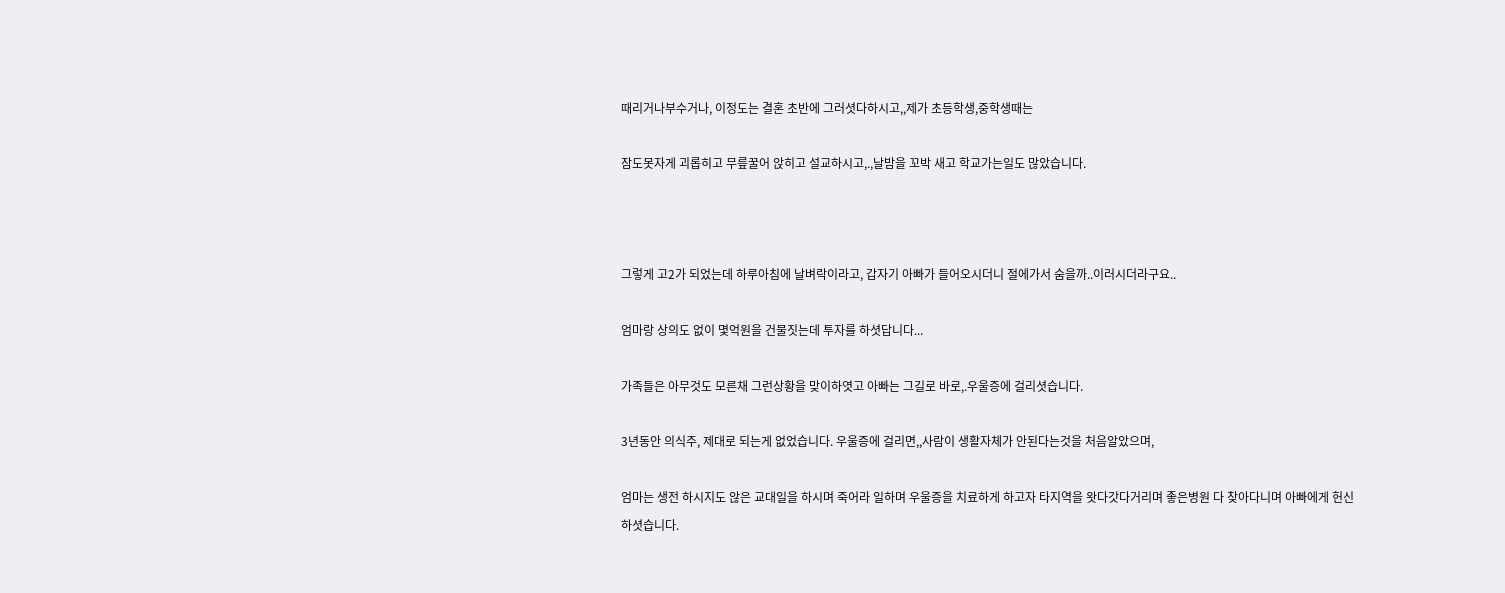때리거나부수거나, 이정도는 결혼 초반에 그러셧다하시고,,제가 초등학생,중학생때는

잠도못자게 괴롭히고 무릎꿀어 앉히고 설교하시고,.,날밤을 꼬박 새고 학교가는일도 많았습니다.



그렇게 고2가 되었는데 하루아침에 날벼락이라고, 갑자기 아빠가 들어오시더니 절에가서 숨을까..이러시더라구요..

엄마랑 상의도 없이 몇억원을 건물짓는데 투자를 하셧답니다...

가족들은 아무것도 모른채 그런상황을 맞이하엿고 아빠는 그길로 바로,.우울증에 걸리셧습니다.

3년동안 의식주, 제대로 되는게 없었습니다. 우울증에 걸리면,,사람이 생활자체가 안된다는것을 처음알았으며,

엄마는 생전 하시지도 않은 교대일을 하시며 죽어라 일하며 우울증을 치료하게 하고자 타지역을 왓다갓다거리며 좋은병원 다 찾아다니며 아빠에게 헌신하셧습니다.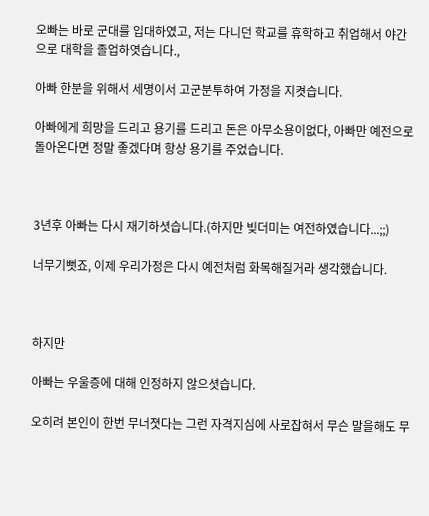오빠는 바로 군대를 입대하였고, 저는 다니던 학교를 휴학하고 취업해서 야간으로 대학을 졸업하엿습니다.,

아빠 한분을 위해서 세명이서 고군분투하여 가정을 지켯습니다.

아빠에게 희망을 드리고 용기를 드리고 돈은 아무소용이없다, 아빠만 예전으로 돌아온다면 정말 좋겠다며 항상 용기를 주었습니다.



3년후 아빠는 다시 재기하셧습니다.(하지만 빚더미는 여전하였습니다...;;)

너무기뻣죠, 이제 우리가정은 다시 예전처럼 화목해질거라 생각했습니다.



하지만

아빠는 우울증에 대해 인정하지 않으셧습니다.

오히려 본인이 한번 무너졋다는 그런 자격지심에 사로잡혀서 무슨 말을해도 무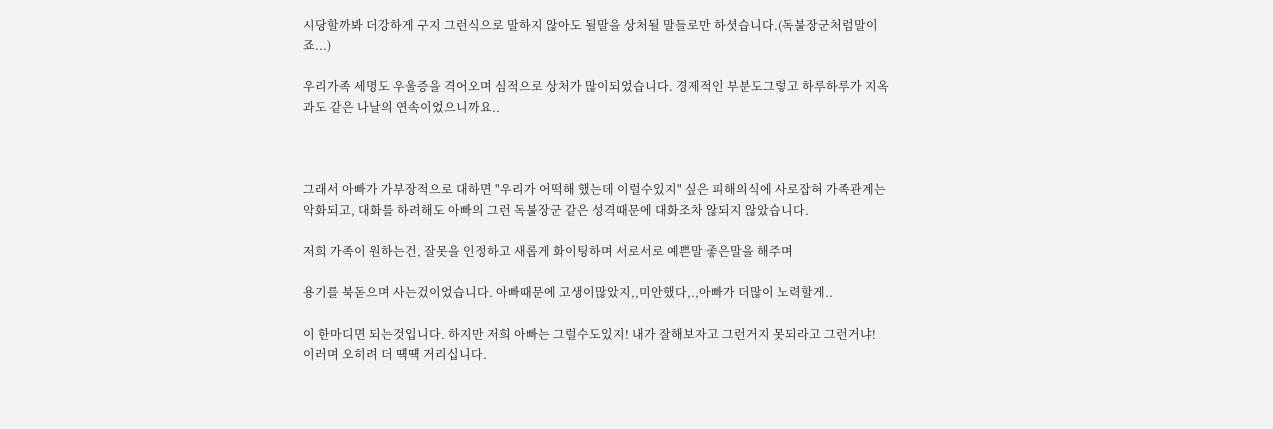시당할까봐 더강하게 구지 그런식으로 말하지 않아도 될말을 상처될 말들로만 하셧습니다.(독불장군처럼말이죠...)

우리가족 세명도 우울증을 격어오며 심적으로 상처가 많이되었습니다. 경제적인 부분도그렇고 하루하루가 지옥과도 같은 나날의 연속이었으니까요..



그래서 아빠가 가부장적으로 대하면 "우리가 어떡해 했는데 이럴수있지" 싶은 피해의식에 사로잡혀 가족관계는 악화되고, 대화를 하려해도 아빠의 그런 독불장군 같은 성격때문에 대화조차 않되지 않았습니다.

저희 가족이 원하는건, 잘못을 인정하고 새롭게 화이팅하며 서로서로 예쁜말 좋은말을 해주며

용기를 북돋으며 사는겄이었습니다. 아빠때문에 고생이많았지,,미안했다,.,아빠가 더많이 노력할게..

이 한마디면 되는것입니다. 하지만 저희 아빠는 그럴수도있지! 내가 잘해보자고 그런거지 못되라고 그런거냐! 이러며 오히려 더 떅떅 거리십니다.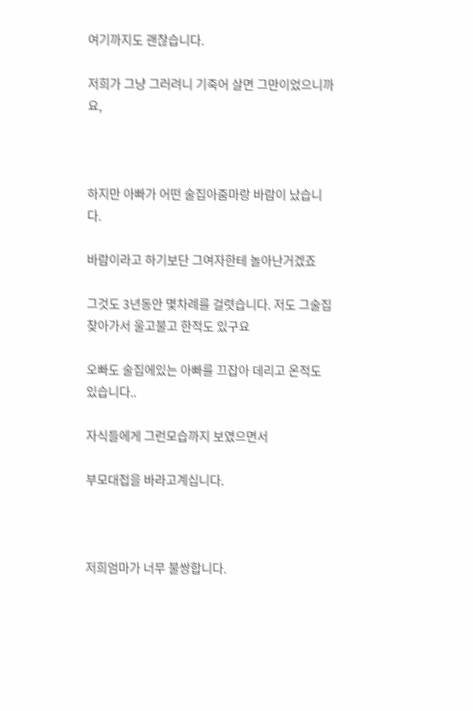여기까지도 괜찮습니다.

저희가 그냥 그러려니 기죽어 살면 그만이었으니까요,



하지만 아빠가 어떤 술집아줌마랑 바람이 났습니다.

바람이라고 하기보단 그여자한테 놀아난거겠죠

그것도 3년동안 몇차례를 걸렷습니다. 저도 그술집 찾아가서 울고불고 한적도 있구요

오빠도 술집에있는 아빠를 끄잡아 데리고 온적도 있습니다..

자식들에게 그런모습까지 보였으면서

부모대접을 바라고계십니다.



저희엄마가 너무 불쌍합니다.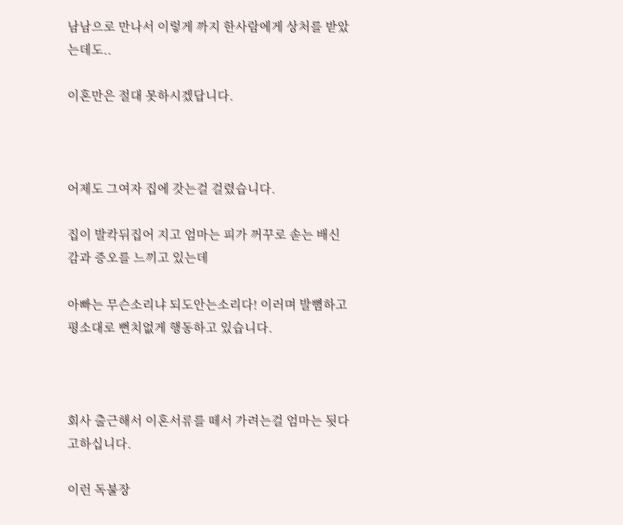남남으로 만나서 이렇게 까지 한사람에게 상처를 받았는데도..

이혼만은 절대 못하시겠답니다.



어제도 그여자 집에 갓는걸 걸렸습니다.

집이 발칵뒤집어 지고 엄마는 피가 꺼꾸로 솓는 배신감과 증오를 느끼고 있는데

아빠는 무슨소리냐 되도안는소리다! 이러며 발뼘하고 평소대로 뻔치없게 행동하고 있습니다.



회사 출근해서 이혼서류를 떼서 가려는걸 엄마는 됫다고하십니다.

이런 독불장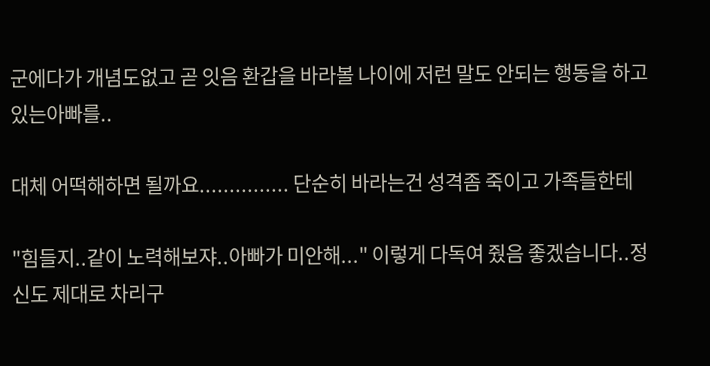군에다가 개념도없고 곧 잇음 환갑을 바라볼 나이에 저런 말도 안되는 행동을 하고있는아빠를..

대체 어떡해하면 될까요............... 단순히 바라는건 성격좀 죽이고 가족들한테

"힘들지..같이 노력해보쟈..아빠가 미안해..." 이렇게 다독여 줬음 좋겠습니다..정신도 제대로 차리구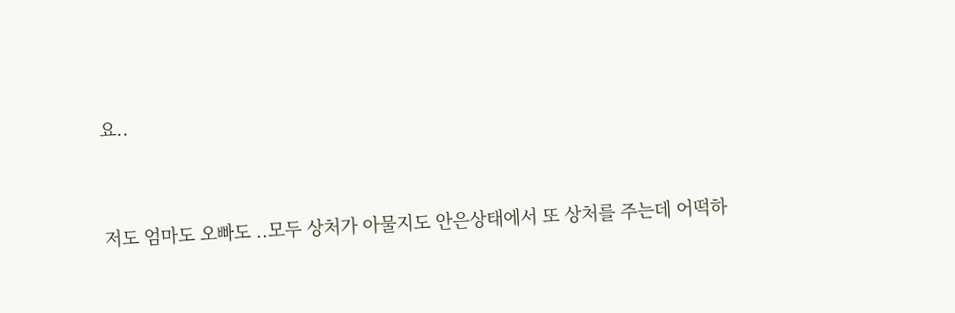요..



저도 엄마도 오빠도 ..모두 상처가 아물지도 안은상태에서 또 상처를 주는데 어떡하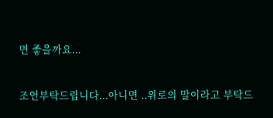면 좋을까요...

조언부탁드립니다...아니면 ..위로의 말이라고 부탁드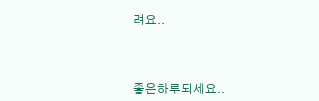려요..



좋은하루되세요..